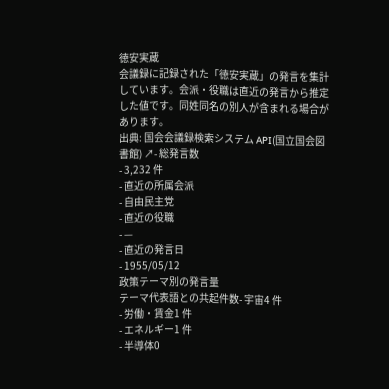徳安実蔵
会議録に記録された「徳安実蔵」の発言を集計しています。会派・役職は直近の発言から推定した値です。同姓同名の別人が含まれる場合があります。
出典: 国会会議録検索システム API(国立国会図書館) ↗- 総発言数
- 3,232 件
- 直近の所属会派
- 自由民主党
- 直近の役職
- —
- 直近の発言日
- 1955/05/12
政策テーマ別の発言量
テーマ代表語との共起件数- 宇宙4 件
- 労働・賃金1 件
- エネルギー1 件
- 半導体0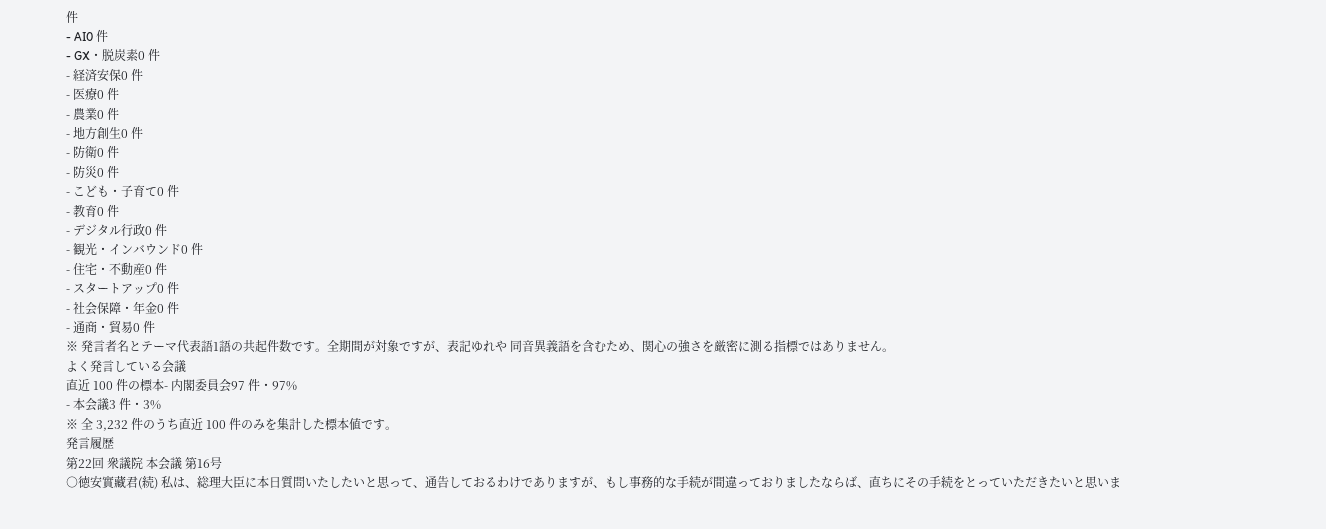件
- AI0 件
- GX・脱炭素0 件
- 経済安保0 件
- 医療0 件
- 農業0 件
- 地方創生0 件
- 防衛0 件
- 防災0 件
- こども・子育て0 件
- 教育0 件
- デジタル行政0 件
- 観光・インバウンド0 件
- 住宅・不動産0 件
- スタートアップ0 件
- 社会保障・年金0 件
- 通商・貿易0 件
※ 発言者名とテーマ代表語1語の共起件数です。全期間が対象ですが、表記ゆれや 同音異義語を含むため、関心の強さを厳密に測る指標ではありません。
よく発言している会議
直近 100 件の標本- 内閣委員会97 件・97%
- 本会議3 件・3%
※ 全 3,232 件のうち直近 100 件のみを集計した標本値です。
発言履歴
第22回 衆議院 本会議 第16号
○徳安實藏君(続) 私は、総理大臣に本日質問いたしたいと思って、通告しておるわけでありますが、もし事務的な手続が間違っておりましたならば、直ちにその手続をとっていただきたいと思いま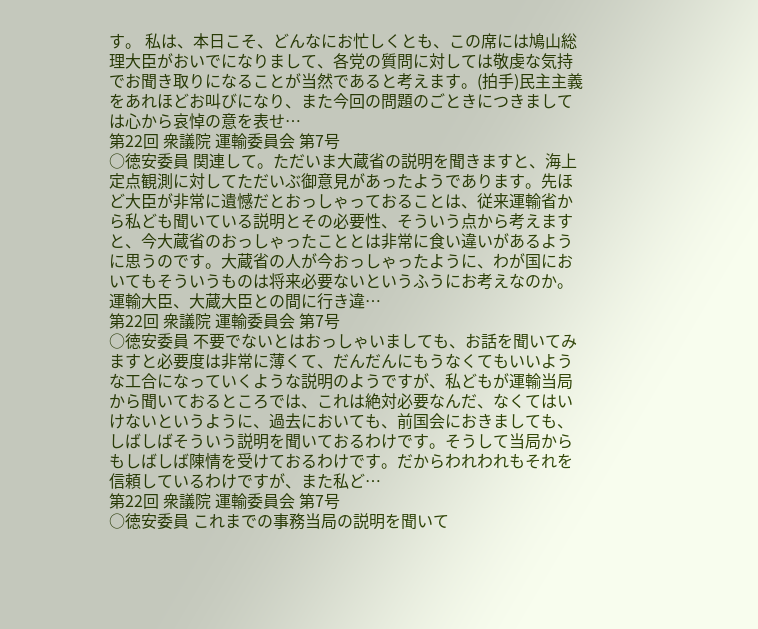す。 私は、本日こそ、どんなにお忙しくとも、この席には鳩山総理大臣がおいでになりまして、各党の質問に対しては敬虔な気持でお聞き取りになることが当然であると考えます。(拍手)民主主義をあれほどお叫びになり、また今回の問題のごときにつきましては心から哀悼の意を表せ…
第22回 衆議院 運輸委員会 第7号
○徳安委員 関連して。ただいま大蔵省の説明を聞きますと、海上定点観測に対してただいぶ御意見があったようであります。先ほど大臣が非常に遺憾だとおっしゃっておることは、従来運輸省から私ども聞いている説明とその必要性、そういう点から考えますと、今大蔵省のおっしゃったこととは非常に食い違いがあるように思うのです。大蔵省の人が今おっしゃったように、わが国においてもそういうものは将来必要ないというふうにお考えなのか。運輸大臣、大蔵大臣との間に行き違…
第22回 衆議院 運輸委員会 第7号
○徳安委員 不要でないとはおっしゃいましても、お話を聞いてみますと必要度は非常に薄くて、だんだんにもうなくてもいいような工合になっていくような説明のようですが、私どもが運輸当局から聞いておるところでは、これは絶対必要なんだ、なくてはいけないというように、過去においても、前国会におきましても、しばしばそういう説明を聞いておるわけです。そうして当局からもしばしば陳情を受けておるわけです。だからわれわれもそれを信頼しているわけですが、また私ど…
第22回 衆議院 運輸委員会 第7号
○徳安委員 これまでの事務当局の説明を聞いて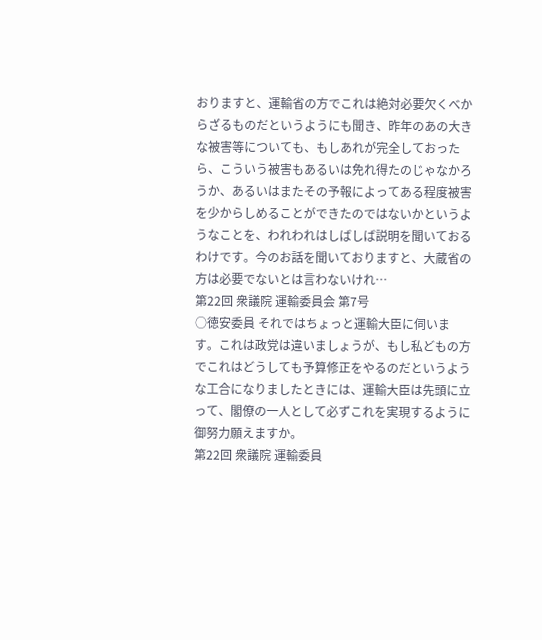おりますと、運輸省の方でこれは絶対必要欠くべからざるものだというようにも聞き、昨年のあの大きな被害等についても、もしあれが完全しておったら、こういう被害もあるいは免れ得たのじゃなかろうか、あるいはまたその予報によってある程度被害を少からしめることができたのではないかというようなことを、われわれはしばしば説明を聞いておるわけです。今のお話を聞いておりますと、大蔵省の方は必要でないとは言わないけれ…
第22回 衆議院 運輸委員会 第7号
○徳安委員 それではちょっと運輸大臣に伺います。これは政党は違いましょうが、もし私どもの方でこれはどうしても予算修正をやるのだというような工合になりましたときには、運輸大臣は先頭に立って、閣僚の一人として必ずこれを実現するように御努力願えますか。
第22回 衆議院 運輸委員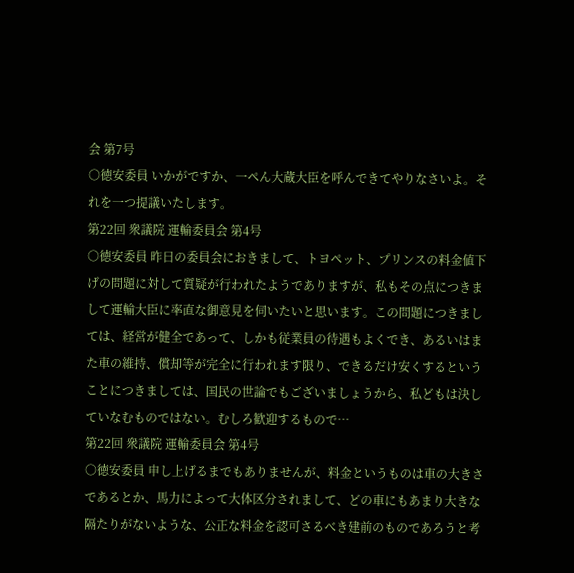会 第7号
○徳安委員 いかがですか、一ペん大蔵大臣を呼んできてやりなさいよ。それを一つ提議いたします。
第22回 衆議院 運輸委員会 第4号
○徳安委員 昨日の委員会におきまして、トヨペット、プリンスの料金値下げの問題に対して質疑が行われたようでありますが、私もその点につきまして運輸大臣に率直な御意見を伺いたいと思います。この問題につきましては、経営が健全であって、しかも従業員の待遇もよくでき、あるいはまた車の維持、償却等が完全に行われます限り、できるだけ安くするということにつきましては、国民の世論でもございましょうから、私どもは決していなむものではない。むしろ歓迎するもので…
第22回 衆議院 運輸委員会 第4号
○徳安委員 申し上げるまでもありませんが、料金というものは車の大きさであるとか、馬力によって大体区分されまして、どの車にもあまり大きな隔たりがないような、公正な料金を認可さるべき建前のものであろうと考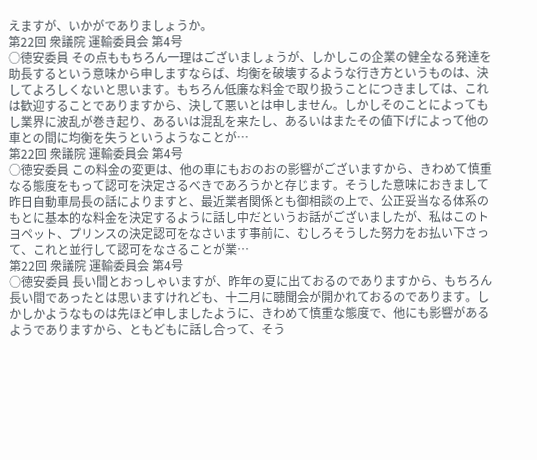えますが、いかがでありましょうか。
第22回 衆議院 運輸委員会 第4号
○徳安委員 その点ももちろん一理はございましょうが、しかしこの企業の健全なる発達を助長するという意味から申しますならば、均衡を破壊するような行き方というものは、決してよろしくないと思います。もちろん低廉な料金で取り扱うことにつきましては、これは歓迎することでありますから、決して悪いとは申しません。しかしそのことによってもし業界に波乱が巻き起り、あるいは混乱を来たし、あるいはまたその値下げによって他の車との間に均衡を失うというようなことが…
第22回 衆議院 運輸委員会 第4号
○徳安委員 この料金の変更は、他の車にもおのおの影響がございますから、きわめて慎重なる態度をもって認可を決定さるべきであろうかと存じます。そうした意味におきまして昨日自動車局長の話によりますと、最近業者関係とも御相談の上で、公正妥当なる体系のもとに基本的な料金を決定するように話し中だというお話がございましたが、私はこのトヨペット、プリンスの決定認可をなさいます事前に、むしろそうした努力をお払い下さって、これと並行して認可をなさることが業…
第22回 衆議院 運輸委員会 第4号
○徳安委員 長い間とおっしゃいますが、昨年の夏に出ておるのでありますから、もちろん長い間であったとは思いますけれども、十二月に聴聞会が開かれておるのであります。しかしかようなものは先ほど申しましたように、きわめて慎重な態度で、他にも影響があるようでありますから、ともどもに話し合って、そう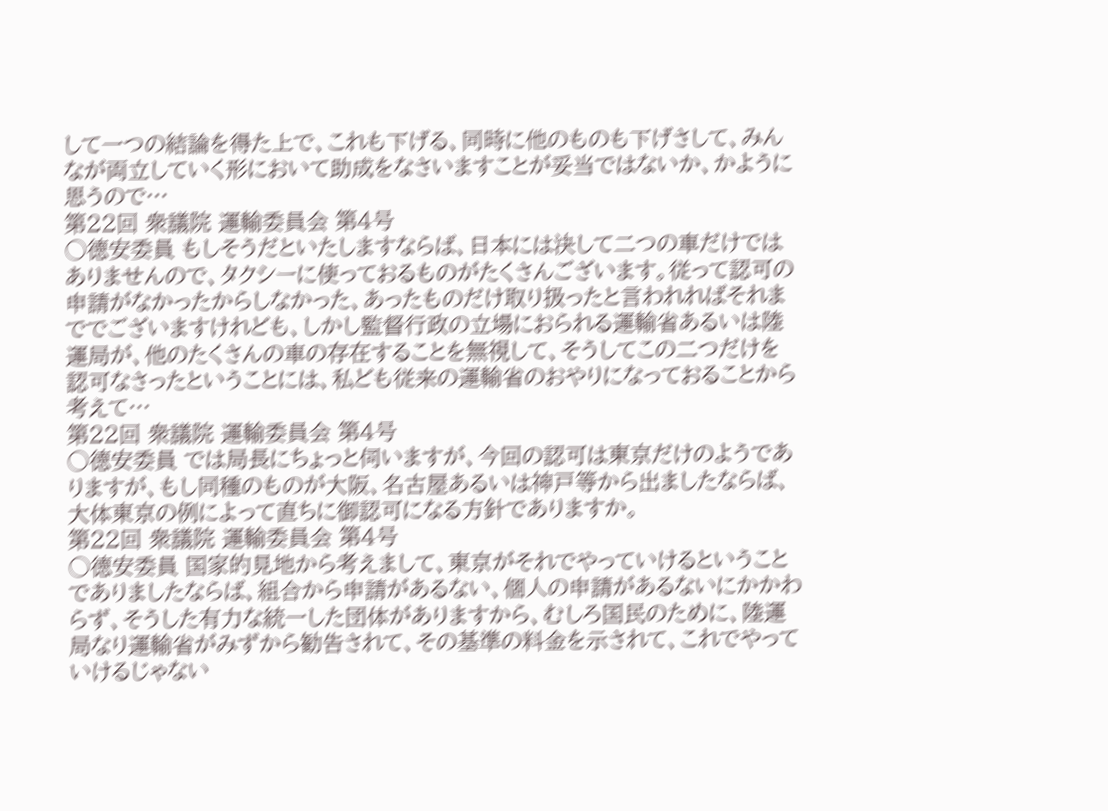して一つの結論を得た上で、これも下げる、同時に他のものも下げさして、みんなが両立していく形において助成をなさいますことが妥当ではないか、かように思うので…
第22回 衆議院 運輸委員会 第4号
○徳安委員 もしそうだといたしますならば、日本には決して二つの車だけではありませんので、タクシーに使っておるものがたくさんございます。従って認可の申請がなかったからしなかった、あったものだけ取り扱ったと言われればそれまででございますけれども、しかし監督行政の立場におられる運輸省あるいは陸運局が、他のたくさんの車の存在することを無視して、そうしてこの二つだけを認可なさったということには、私ども従来の運輸省のおやりになっておることから考えて…
第22回 衆議院 運輸委員会 第4号
○徳安委員 では局長にちょっと伺いますが、今回の認可は東京だけのようでありますが、もし同種のものが大阪、名古屋あるいは神戸等から出ましたならば、大体東京の例によって直ちに御認可になる方針でありますか。
第22回 衆議院 運輸委員会 第4号
○徳安委員 国家的見地から考えまして、東京がそれでやっていけるということでありましたならば、組合から申請があるない、個人の申請があるないにかかわらず、そうした有力な統一した団体がありますから、むしろ国民のために、陸運局なり運輸省がみずから勧告されて、その基準の料金を示されて、これでやっていけるじゃない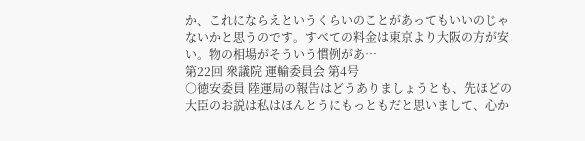か、これにならえというくらいのことがあってもいいのじゃないかと思うのです。すべての料金は東京より大阪の方が安い。物の相場がそういう慣例があ…
第22回 衆議院 運輸委員会 第4号
○徳安委員 陸運局の報告はどうありましょうとも、先ほどの大臣のお説は私はほんとうにもっともだと思いまして、心か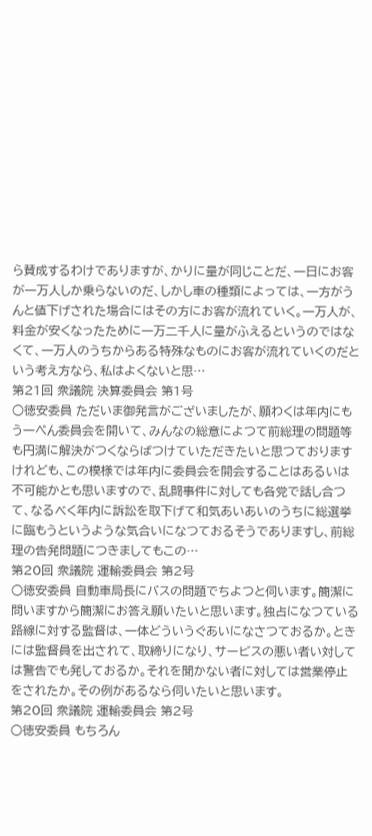ら賛成するわけでありますが、かりに量が同じことだ、一日にお客が一万人しか乗らないのだ、しかし車の種類によっては、一方がうんと値下げされた場合にはその方にお客が流れていく。一万人が、料金が安くなったために一万二千人に量がふえるというのではなくて、一万人のうちからある特殊なものにお客が流れていくのだという考え方なら、私はよくないと思…
第21回 衆議院 決算委員会 第1号
○徳安委員 ただいま御発言がございましたが、願わくは年内にもう一ぺん委員会を開いて、みんなの総意によつて前総理の問題等も円満に解決がつくならばつけていただきたいと思つておりますけれども、この模様では年内に委員会を開会することはあるいは不可能かとも思いますので、乱闘事件に対しても各党で話し合つて、なるべく年内に訴訟を取下げて和気あいあいのうちに総選挙に臨もうというような気合いになつておるそうでありますし、前総理の告発問題につきましてもこの…
第20回 衆議院 運輸委員会 第2号
○徳安委員 自動車局長にバスの問題でちよつと伺います。簡潔に問いますから簡潔にお答え願いたいと思います。独占になつている路線に対する監督は、一体どういうぐあいになさつておるか。ときには監督員を出されて、取締りになり、サービスの悪い者い対しては警告でも発しておるか。それを聞かない者に対しては営業停止をされたか。その例があるなら伺いたいと思います。
第20回 衆議院 運輸委員会 第2号
○徳安委員 もちろん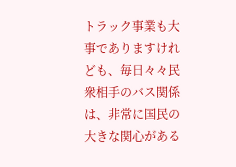トラック事業も大事でありますけれども、毎日々々民衆相手のバス関係は、非常に国民の大きな関心がある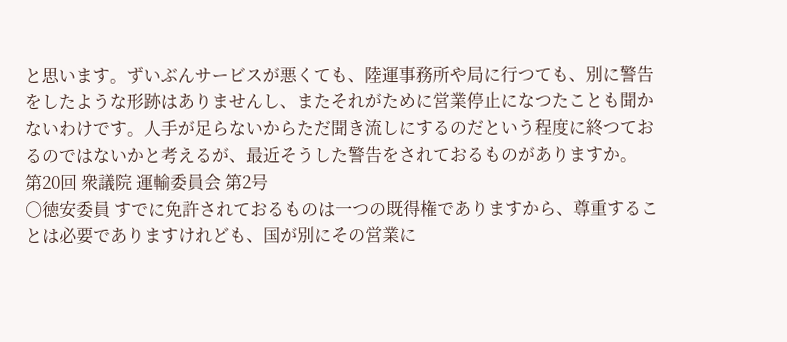と思います。ずいぶんサービスが悪くても、陸運事務所や局に行つても、別に警告をしたような形跡はありませんし、またそれがために営業停止になつたことも聞かないわけです。人手が足らないからただ聞き流しにするのだという程度に終つておるのではないかと考えるが、最近そうした警告をされておるものがありますか。
第20回 衆議院 運輸委員会 第2号
○徳安委員 すでに免許されておるものは一つの既得権でありますから、尊重することは必要でありますけれども、国が別にその営業に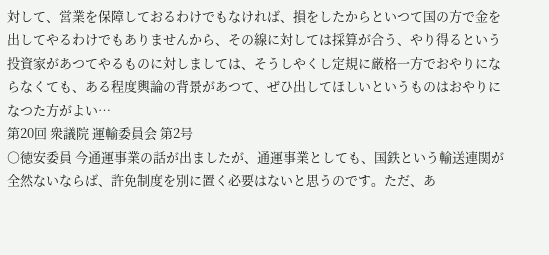対して、営業を保障しておるわけでもなければ、損をしたからといつて国の方で金を出してやるわけでもありませんから、その線に対しては採算が合う、やり得るという投資家があつてやるものに対しましては、そうしやくし定規に厳格一方でおやりにならなくても、ある程度輿論の背景があつて、ぜひ出してほしいというものはおやりになつた方がよい…
第20回 衆議院 運輸委員会 第2号
○徳安委員 今通運事業の話が出ましたが、通運事業としても、国鉄という輸送連関が全然ないならば、許免制度を別に置く必要はないと思うのです。ただ、あ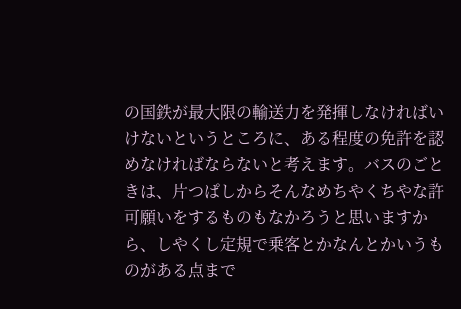の国鉄が最大限の輸送力を発揮しなければいけないというところに、ある程度の免許を認めなければならないと考えます。バスのごときは、片つぱしからそんなめちやくちやな許可願いをするものもなかろうと思いますから、しやくし定規で乗客とかなんとかいうものがある点まで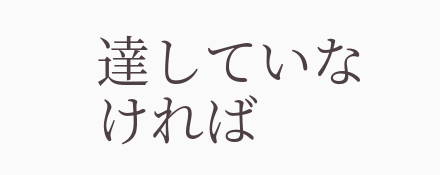達していなければ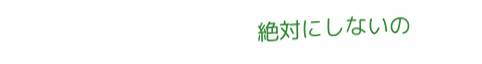絶対にしないの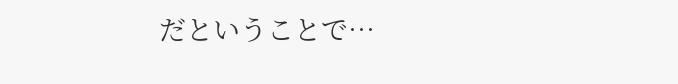だということで…